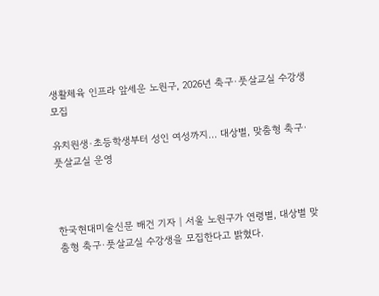생활체육 인프라 앞세운 노원구, 2026년 축구·풋살교실 수강생 모집

유치원생·초등학생부터 성인 여성까지… 대상별, 맞춤형 축구·풋살교실 운영



한국현대미술신문 배건 기자 | 서울 노원구가 연령별, 대상별 맞춤형 축구·풋살교실 수강생을 모집한다고 밝혔다.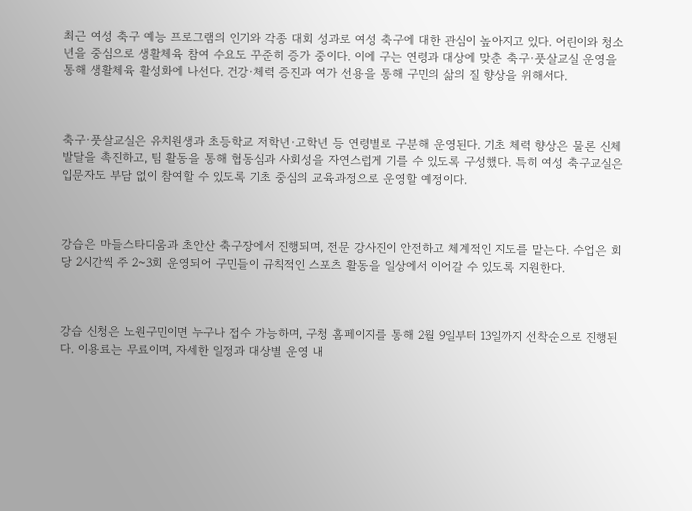최근 여성 축구 예능 프로그램의 인기와 각종 대회 성과로 여성 축구에 대한 관심이 높아지고 있다. 어린이와 청소년을 중심으로 생활체육 참여 수요도 꾸준히 증가 중이다. 이에 구는 연령과 대상에 맞춘 축구·풋살교실 운영을 통해 생활체육 활성화에 나선다. 건강·체력 증진과 여가 선용을 통해 구민의 삶의 질 향상을 위해서다.



축구·풋살교실은 유치원생과 초등학교 저학년·고학년 등 연령별로 구분해 운영된다. 기초 체력 향상은 물론 신체 발달을 촉진하고, 팀 활동을 통해 협동심과 사회성을 자연스럽게 기를 수 있도록 구성했다. 특히 여성 축구교실은 입문자도 부담 없이 참여할 수 있도록 기초 중심의 교육과정으로 운영할 예정이다.



강습은 마들스타디움과 초안산 축구장에서 진행되며, 전문 강사진이 안전하고 체계적인 지도를 맡는다. 수업은 회당 2시간씩 주 2~3회 운영되어 구민들이 규칙적인 스포츠 활동을 일상에서 이어갈 수 있도록 지원한다.



강습 신청은 노원구민이면 누구나 접수 가능하며, 구청 홈페이지를 통해 2월 9일부터 13일까지 선착순으로 진행된다. 이용료는 무료이며, 자세한 일정과 대상별 운영 내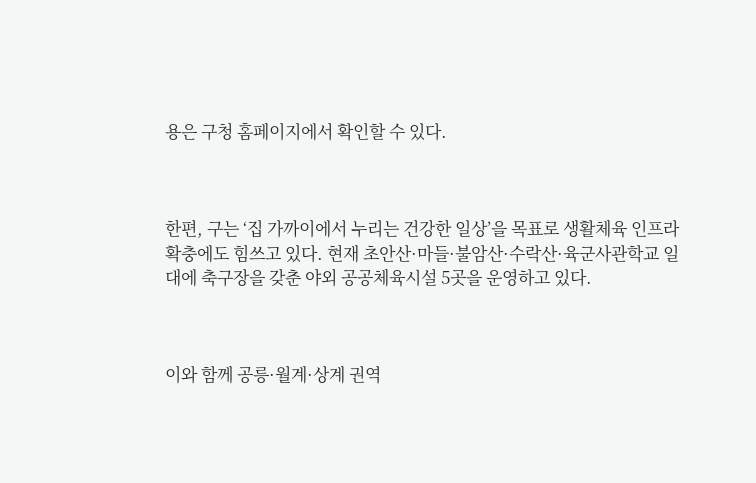용은 구청 홈페이지에서 확인할 수 있다.



한편, 구는 ‘집 가까이에서 누리는 건강한 일상’을 목표로 생활체육 인프라 확충에도 힘쓰고 있다. 현재 초안산·마들·불암산·수락산·육군사관학교 일대에 축구장을 갖춘 야외 공공체육시설 5곳을 운영하고 있다.



이와 함께 공릉·월계·상계 권역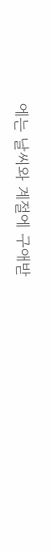에는 날씨와 계절에 구애받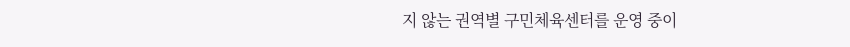지 않는 권역별 구민체육센터를 운영 중이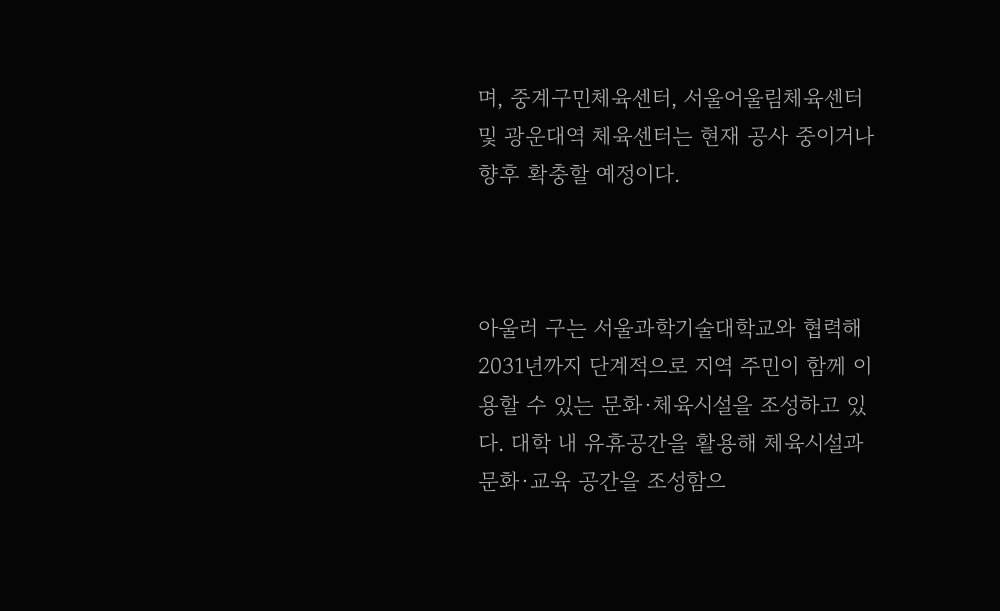며, 중계구민체육센터, 서울어울림체육센터 및 광운대역 체육센터는 현재 공사 중이거나 향후 확충할 예정이다.



아울러 구는 서울과학기술대학교와 협력해 2031년까지 단계적으로 지역 주민이 함께 이용할 수 있는 문화·체육시설을 조성하고 있다. 대학 내 유휴공간을 활용해 체육시설과 문화·교육 공간을 조성함으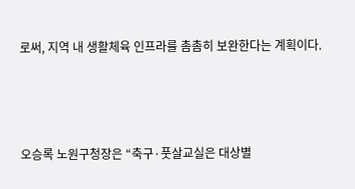로써, 지역 내 생활체육 인프라를 촘촘히 보완한다는 계획이다.



오승록 노원구청장은 “축구·풋살교실은 대상별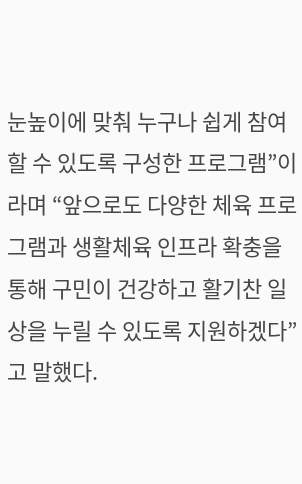눈높이에 맞춰 누구나 쉽게 참여할 수 있도록 구성한 프로그램”이라며 “앞으로도 다양한 체육 프로그램과 생활체육 인프라 확충을 통해 구민이 건강하고 활기찬 일상을 누릴 수 있도록 지원하겠다”고 말했다.